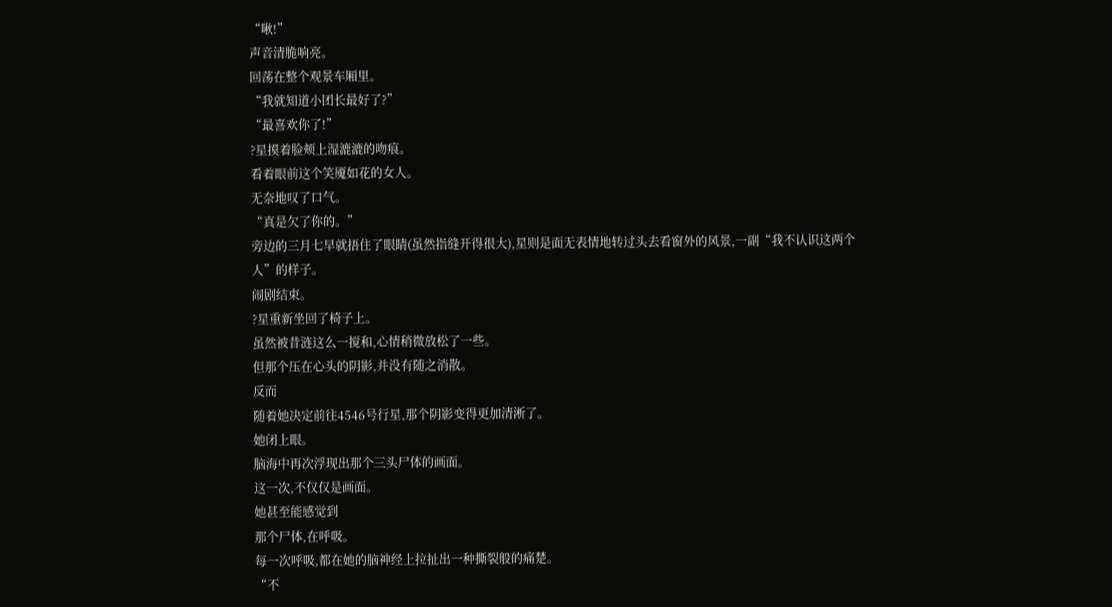“啾!”
声音清脆响亮。
回荡在整个观景车厢里。
“我就知道小团长最好了?”
“最喜欢你了!”
?星摸着脸颊上湿漉漉的吻痕。
看着眼前这个笑魇如花的女人。
无奈地叹了口气。
“真是欠了你的。”
旁边的三月七早就捂住了眼睛(虽然指缝开得很大),星则是面无表情地转过头去看窗外的风景,一副“我不认识这两个人”的样子。
闹剧结束。
?星重新坐回了椅子上。
虽然被昔涟这么一搅和,心情稍微放松了一些。
但那个压在心头的阴影,并没有随之消散。
反而
随着她决定前往4546号行星,那个阴影变得更加清淅了。
她闭上眼。
脑海中再次浮现出那个三头尸体的画面。
这一次,不仅仅是画面。
她甚至能感觉到
那个尸体,在呼吸。
每一次呼吸,都在她的脑神经上拉扯出一种撕裂般的痛楚。
“不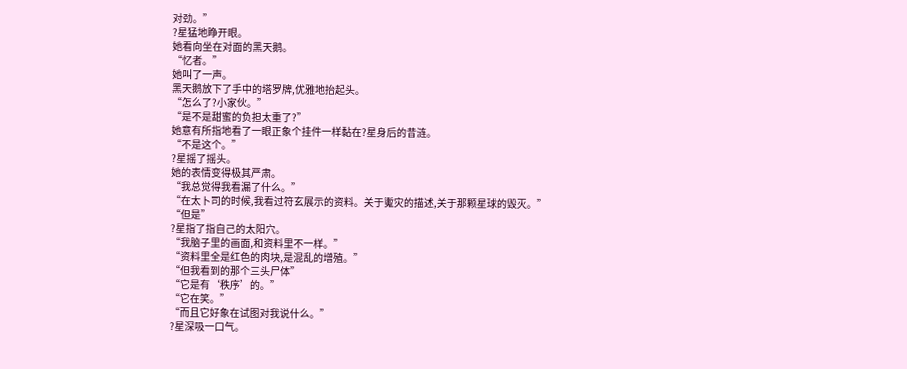对劲。”
?星猛地睁开眼。
她看向坐在对面的黑天鹅。
“忆者。”
她叫了一声。
黑天鹅放下了手中的塔罗牌,优雅地抬起头。
“怎么了?小家伙。”
“是不是甜蜜的负担太重了?”
她意有所指地看了一眼正象个挂件一样黏在?星身后的昔涟。
“不是这个。”
?星摇了摇头。
她的表情变得极其严肃。
“我总觉得我看漏了什么。”
“在太卜司的时候,我看过符玄展示的资料。关于魙灾的描述,关于那颗星球的毁灭。”
“但是”
?星指了指自己的太阳穴。
“我脑子里的画面,和资料里不一样。”
“资料里全是红色的肉块,是混乱的增殖。”
“但我看到的那个三头尸体”
“它是有‘秩序’的。”
“它在笑。”
“而且它好象在试图对我说什么。”
?星深吸一口气。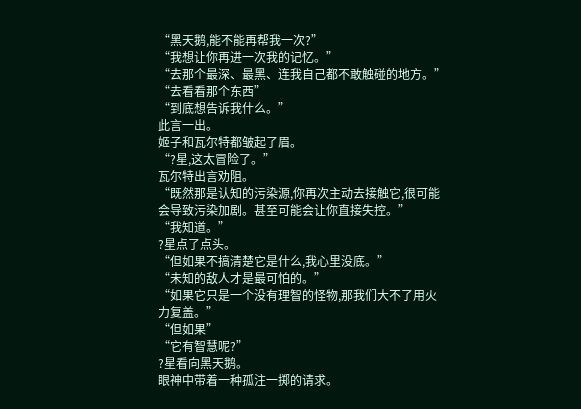“黑天鹅,能不能再帮我一次?”
“我想让你再进一次我的记忆。”
“去那个最深、最黑、连我自己都不敢触碰的地方。”
“去看看那个东西”
“到底想告诉我什么。”
此言一出。
姬子和瓦尔特都皱起了眉。
“?星,这太冒险了。”
瓦尔特出言劝阻。
“既然那是认知的污染源,你再次主动去接触它,很可能会导致污染加剧。甚至可能会让你直接失控。”
“我知道。”
?星点了点头。
“但如果不搞清楚它是什么,我心里没底。”
“未知的敌人才是最可怕的。”
“如果它只是一个没有理智的怪物,那我们大不了用火力复盖。”
“但如果”
“它有智慧呢?”
?星看向黑天鹅。
眼神中带着一种孤注一掷的请求。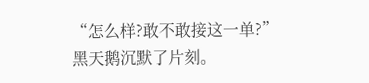“怎么样?敢不敢接这一单?”
黑天鹅沉默了片刻。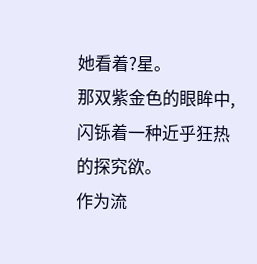她看着?星。
那双紫金色的眼眸中,闪铄着一种近乎狂热的探究欲。
作为流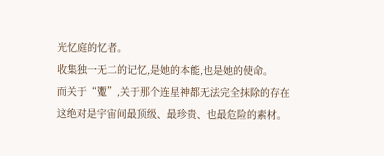光忆庭的忆者。
收集独一无二的记忆,是她的本能,也是她的使命。
而关于“魙”,关于那个连星神都无法完全抹除的存在
这绝对是宇宙间最顶级、最珍贵、也最危险的素材。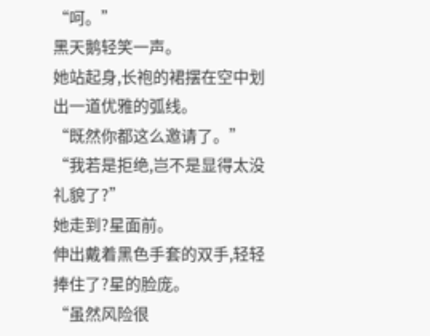“呵。”
黑天鹅轻笑一声。
她站起身,长袍的裙摆在空中划出一道优雅的弧线。
“既然你都这么邀请了。”
“我若是拒绝,岂不是显得太没礼貌了?”
她走到?星面前。
伸出戴着黑色手套的双手,轻轻捧住了?星的脸庞。
“虽然风险很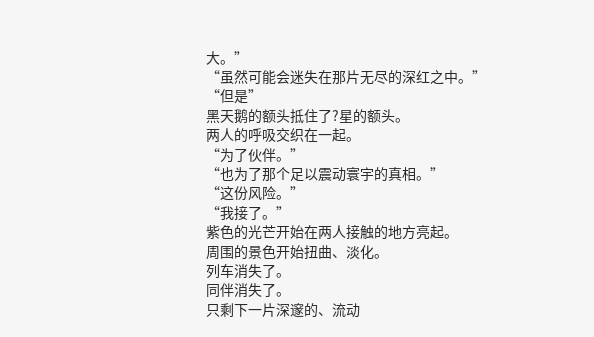大。”
“虽然可能会迷失在那片无尽的深红之中。”
“但是”
黑天鹅的额头抵住了?星的额头。
两人的呼吸交织在一起。
“为了伙伴。”
“也为了那个足以震动寰宇的真相。”
“这份风险。”
“我接了。”
紫色的光芒开始在两人接触的地方亮起。
周围的景色开始扭曲、淡化。
列车消失了。
同伴消失了。
只剩下一片深邃的、流动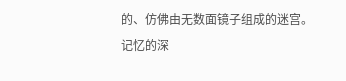的、仿佛由无数面镜子组成的迷宫。
记忆的深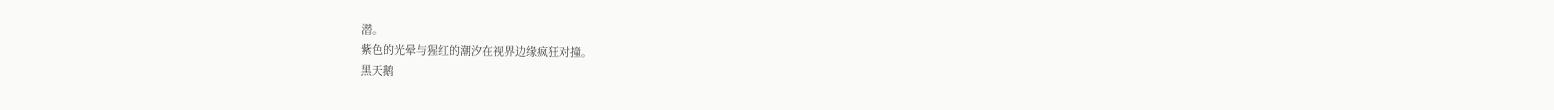潜。
紫色的光晕与猩红的潮汐在视界边缘疯狂对撞。
黑天鹅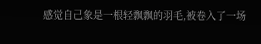感觉自己象是一根轻飘飘的羽毛,被卷入了一场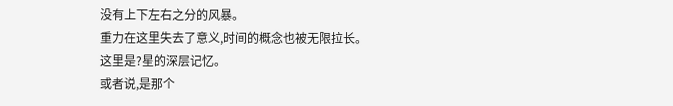没有上下左右之分的风暴。
重力在这里失去了意义,时间的概念也被无限拉长。
这里是?星的深层记忆。
或者说,是那个